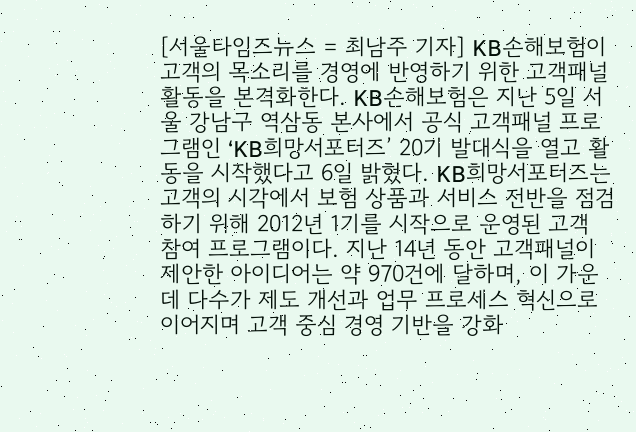[서울타임즈뉴스 = 최남주 기자] KB손해보험이 고객의 목소리를 경영에 반영하기 위한 고객패널 활동을 본격화한다. KB손해보험은 지난 5일 서울 강남구 역삼동 본사에서 공식 고객패널 프로그램인 ‘KB희망서포터즈’ 20기 발대식을 열고 활동을 시작했다고 6일 밝혔다. KB희망서포터즈는 고객의 시각에서 보험 상품과 서비스 전반을 점검하기 위해 2012년 1기를 시작으로 운영된 고객 참여 프로그램이다. 지난 14년 동안 고객패널이 제안한 아이디어는 약 970건에 달하며, 이 가운데 다수가 제도 개선과 업무 프로세스 혁신으로 이어지며 고객 중심 경영 기반을 강화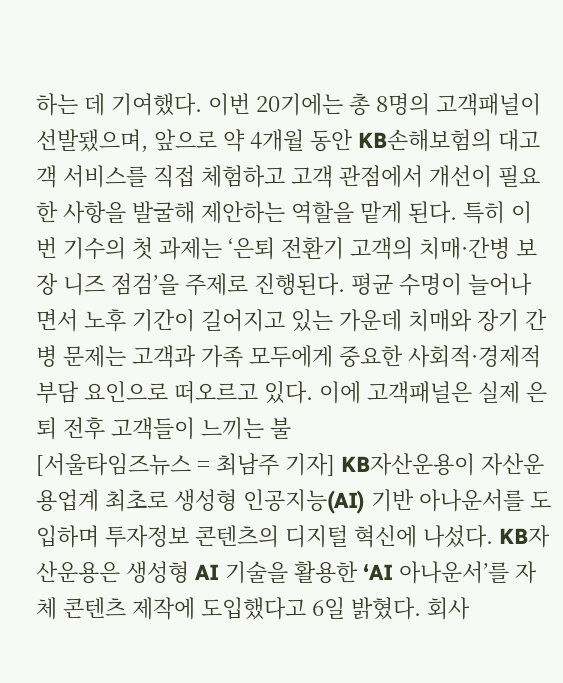하는 데 기여했다. 이번 20기에는 총 8명의 고객패널이 선발됐으며, 앞으로 약 4개월 동안 KB손해보험의 대고객 서비스를 직접 체험하고 고객 관점에서 개선이 필요한 사항을 발굴해 제안하는 역할을 맡게 된다. 특히 이번 기수의 첫 과제는 ‘은퇴 전환기 고객의 치매·간병 보장 니즈 점검’을 주제로 진행된다. 평균 수명이 늘어나면서 노후 기간이 길어지고 있는 가운데 치매와 장기 간병 문제는 고객과 가족 모두에게 중요한 사회적·경제적 부담 요인으로 떠오르고 있다. 이에 고객패널은 실제 은퇴 전후 고객들이 느끼는 불
[서울타임즈뉴스 = 최남주 기자] KB자산운용이 자산운용업계 최초로 생성형 인공지능(AI) 기반 아나운서를 도입하며 투자정보 콘텐츠의 디지털 혁신에 나섰다. KB자산운용은 생성형 AI 기술을 활용한 ‘AI 아나운서’를 자체 콘텐츠 제작에 도입했다고 6일 밝혔다. 회사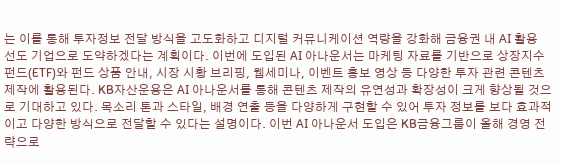는 이를 통해 투자정보 전달 방식을 고도화하고 디지털 커뮤니케이션 역량을 강화해 금융권 내 AI 활용 선도 기업으로 도약하겠다는 계획이다. 이번에 도입된 AI 아나운서는 마케팅 자료를 기반으로 상장지수펀드(ETF)와 펀드 상품 안내, 시장 시황 브리핑, 웹세미나, 이벤트 홍보 영상 등 다양한 투자 관련 콘텐츠 제작에 활용된다. KB자산운용은 AI 아나운서를 통해 콘텐츠 제작의 유연성과 확장성이 크게 향상될 것으로 기대하고 있다. 목소리 톤과 스타일, 배경 연출 등을 다양하게 구현할 수 있어 투자 정보를 보다 효과적이고 다양한 방식으로 전달할 수 있다는 설명이다. 이번 AI 아나운서 도입은 KB금융그룹이 올해 경영 전략으로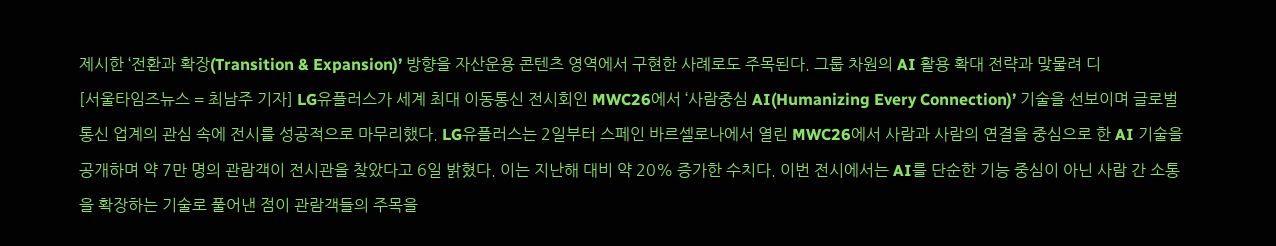제시한 ‘전환과 확장(Transition & Expansion)’ 방향을 자산운용 콘텐츠 영역에서 구현한 사례로도 주목된다. 그룹 차원의 AI 활용 확대 전략과 맞물려 디
[서울타임즈뉴스 = 최남주 기자] LG유플러스가 세계 최대 이동통신 전시회인 MWC26에서 ‘사람중심 AI(Humanizing Every Connection)’ 기술을 선보이며 글로벌 통신 업계의 관심 속에 전시를 성공적으로 마무리했다. LG유플러스는 2일부터 스페인 바르셀로나에서 열린 MWC26에서 사람과 사람의 연결을 중심으로 한 AI 기술을 공개하며 약 7만 명의 관람객이 전시관을 찾았다고 6일 밝혔다. 이는 지난해 대비 약 20% 증가한 수치다. 이번 전시에서는 AI를 단순한 기능 중심이 아닌 사람 간 소통을 확장하는 기술로 풀어낸 점이 관람객들의 주목을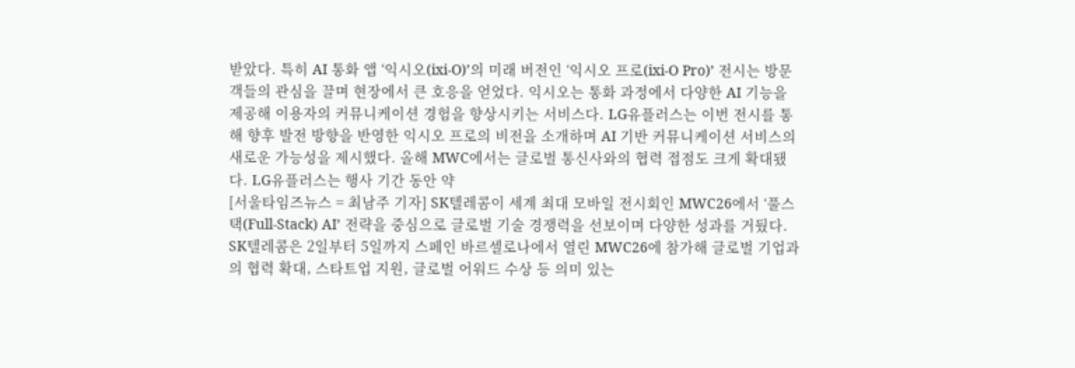받았다. 특히 AI 통화 앱 ‘익시오(ixi-O)’의 미래 버전인 ‘익시오 프로(ixi-O Pro)’ 전시는 방문객들의 관심을 끌며 현장에서 큰 호응을 얻었다. 익시오는 통화 과정에서 다양한 AI 기능을 제공해 이용자의 커뮤니케이션 경험을 향상시키는 서비스다. LG유플러스는 이번 전시를 통해 향후 발전 방향을 반영한 익시오 프로의 비전을 소개하며 AI 기반 커뮤니케이션 서비스의 새로운 가능성을 제시했다. 올해 MWC에서는 글로벌 통신사와의 협력 접점도 크게 확대됐다. LG유플러스는 행사 기간 동안 약
[서울타임즈뉴스 = 최남주 기자] SK텔레콤이 세계 최대 모바일 전시회인 MWC26에서 ‘풀스택(Full-Stack) AI’ 전략을 중심으로 글로벌 기술 경쟁력을 선보이며 다양한 성과를 거뒀다. SK텔레콤은 2일부터 5일까지 스페인 바르셀로나에서 열린 MWC26에 참가해 글로벌 기업과의 협력 확대, 스타트업 지원, 글로벌 어워드 수상 등 의미 있는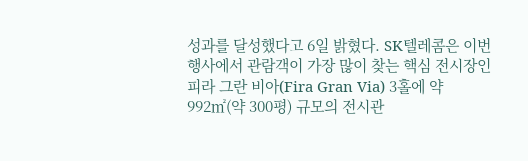성과를 달성했다고 6일 밝혔다. SK텔레콤은 이번 행사에서 관람객이 가장 많이 찾는 핵심 전시장인 피라 그란 비아(Fira Gran Via) 3홀에 약 992㎡(약 300평) 규모의 전시관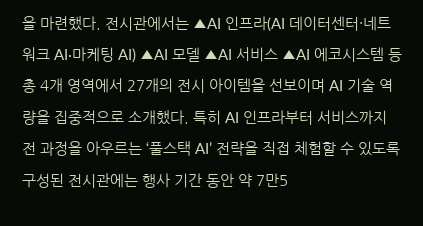을 마련했다. 전시관에서는 ▲AI 인프라(AI 데이터센터·네트워크 AI·마케팅 AI) ▲AI 모델 ▲AI 서비스 ▲AI 에코시스템 등 총 4개 영역에서 27개의 전시 아이템을 선보이며 AI 기술 역량을 집중적으로 소개했다. 특히 AI 인프라부터 서비스까지 전 과정을 아우르는 ‘풀스택 AI’ 전략을 직접 체험할 수 있도록 구성된 전시관에는 행사 기간 동안 약 7만5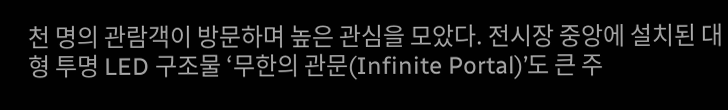천 명의 관람객이 방문하며 높은 관심을 모았다. 전시장 중앙에 설치된 대형 투명 LED 구조물 ‘무한의 관문(Infinite Portal)’도 큰 주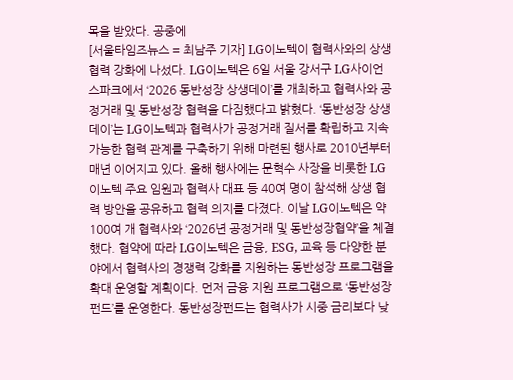목을 받았다. 공중에
[서울타임즈뉴스 = 최남주 기자] LG이노텍이 협력사와의 상생 협력 강화에 나섰다. LG이노텍은 6일 서울 강서구 LG사이언스파크에서 ‘2026 동반성장 상생데이’를 개최하고 협력사와 공정거래 및 동반성장 협력을 다짐했다고 밝혔다. ‘동반성장 상생데이’는 LG이노텍과 협력사가 공정거래 질서를 확립하고 지속 가능한 협력 관계를 구축하기 위해 마련된 행사로 2010년부터 매년 이어지고 있다. 올해 행사에는 문혁수 사장을 비롯한 LG이노텍 주요 임원과 협력사 대표 등 40여 명이 참석해 상생 협력 방안을 공유하고 협력 의지를 다졌다. 이날 LG이노텍은 약 100여 개 협력사와 ‘2026년 공정거래 및 동반성장협약’을 체결했다. 협약에 따라 LG이노텍은 금융, ESG, 교육 등 다양한 분야에서 협력사의 경쟁력 강화를 지원하는 동반성장 프로그램을 확대 운영할 계획이다. 먼저 금융 지원 프로그램으로 ‘동반성장펀드’를 운영한다. 동반성장펀드는 협력사가 시중 금리보다 낮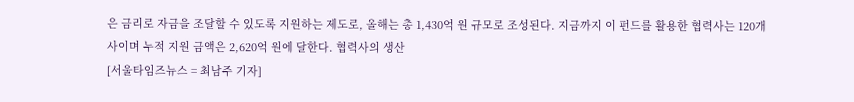은 금리로 자금을 조달할 수 있도록 지원하는 제도로, 올해는 총 1,430억 원 규모로 조성된다. 지금까지 이 펀드를 활용한 협력사는 120개사이며 누적 지원 금액은 2,620억 원에 달한다. 협력사의 생산
[서울타임즈뉴스 = 최남주 기자]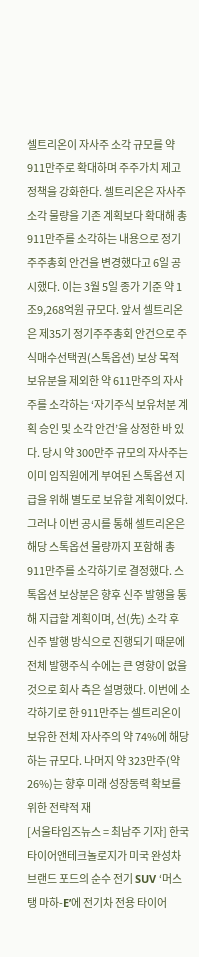셀트리온이 자사주 소각 규모를 약 911만주로 확대하며 주주가치 제고 정책을 강화한다. 셀트리온은 자사주 소각 물량을 기존 계획보다 확대해 총 911만주를 소각하는 내용으로 정기주주총회 안건을 변경했다고 6일 공시했다. 이는 3월 5일 종가 기준 약 1조9,268억원 규모다. 앞서 셀트리온은 제35기 정기주주총회 안건으로 주식매수선택권(스톡옵션) 보상 목적 보유분을 제외한 약 611만주의 자사주를 소각하는 ‘자기주식 보유처분 계획 승인 및 소각 안건’을 상정한 바 있다. 당시 약 300만주 규모의 자사주는 이미 임직원에게 부여된 스톡옵션 지급을 위해 별도로 보유할 계획이었다. 그러나 이번 공시를 통해 셀트리온은 해당 스톡옵션 물량까지 포함해 총 911만주를 소각하기로 결정했다. 스톡옵션 보상분은 향후 신주 발행을 통해 지급할 계획이며, 선(先) 소각 후 신주 발행 방식으로 진행되기 때문에 전체 발행주식 수에는 큰 영향이 없을 것으로 회사 측은 설명했다. 이번에 소각하기로 한 911만주는 셀트리온이 보유한 전체 자사주의 약 74%에 해당하는 규모다. 나머지 약 323만주(약 26%)는 향후 미래 성장동력 확보를 위한 전략적 재
[서울타임즈뉴스 = 최남주 기자] 한국타이어앤테크놀로지가 미국 완성차 브랜드 포드의 순수 전기 SUV ‘머스탱 마하-E’에 전기차 전용 타이어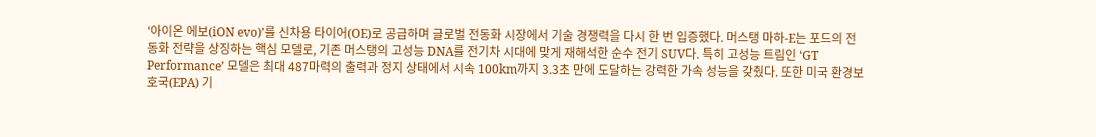‘아이온 에보(iON evo)’를 신차용 타이어(OE)로 공급하며 글로벌 전동화 시장에서 기술 경쟁력을 다시 한 번 입증했다. 머스탱 마하-E는 포드의 전동화 전략을 상징하는 핵심 모델로, 기존 머스탱의 고성능 DNA를 전기차 시대에 맞게 재해석한 순수 전기 SUV다. 특히 고성능 트림인 ‘GT Performance’ 모델은 최대 487마력의 출력과 정지 상태에서 시속 100km까지 3.3초 만에 도달하는 강력한 가속 성능을 갖췄다. 또한 미국 환경보호국(EPA) 기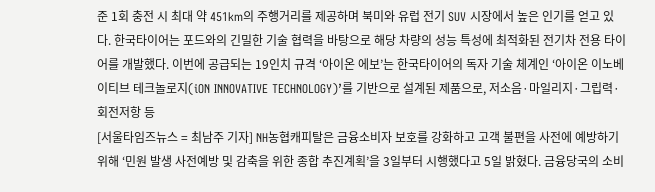준 1회 충전 시 최대 약 451km의 주행거리를 제공하며 북미와 유럽 전기 SUV 시장에서 높은 인기를 얻고 있다. 한국타이어는 포드와의 긴밀한 기술 협력을 바탕으로 해당 차량의 성능 특성에 최적화된 전기차 전용 타이어를 개발했다. 이번에 공급되는 19인치 규격 ‘아이온 에보’는 한국타이어의 독자 기술 체계인 ‘아이온 이노베이티브 테크놀로지(iON INNOVATIVE TECHNOLOGY)’를 기반으로 설계된 제품으로, 저소음·마일리지·그립력·회전저항 등
[서울타임즈뉴스 = 최남주 기자] NH농협캐피탈은 금융소비자 보호를 강화하고 고객 불편을 사전에 예방하기 위해 ‘민원 발생 사전예방 및 감축을 위한 종합 추진계획’을 3일부터 시행했다고 5일 밝혔다. 금융당국의 소비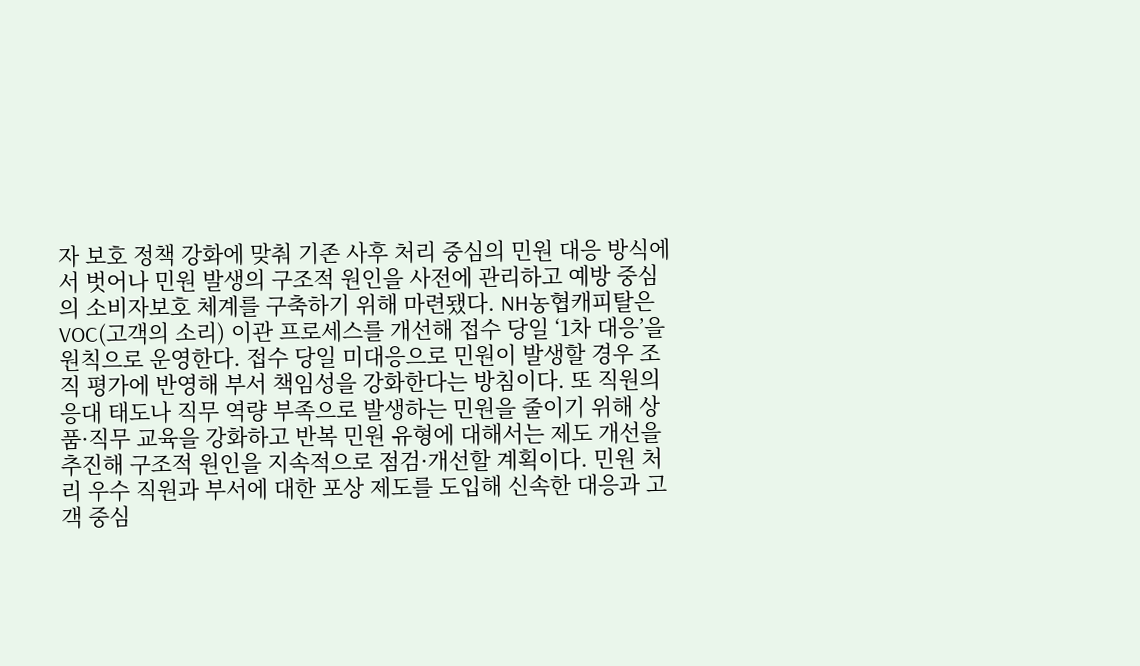자 보호 정책 강화에 맞춰 기존 사후 처리 중심의 민원 대응 방식에서 벗어나 민원 발생의 구조적 원인을 사전에 관리하고 예방 중심의 소비자보호 체계를 구축하기 위해 마련됐다. NH농협캐피탈은 VOC(고객의 소리) 이관 프로세스를 개선해 접수 당일 ‘1차 대응’을 원칙으로 운영한다. 접수 당일 미대응으로 민원이 발생할 경우 조직 평가에 반영해 부서 책임성을 강화한다는 방침이다. 또 직원의 응대 태도나 직무 역량 부족으로 발생하는 민원을 줄이기 위해 상품·직무 교육을 강화하고 반복 민원 유형에 대해서는 제도 개선을 추진해 구조적 원인을 지속적으로 점검·개선할 계획이다. 민원 처리 우수 직원과 부서에 대한 포상 제도를 도입해 신속한 대응과 고객 중심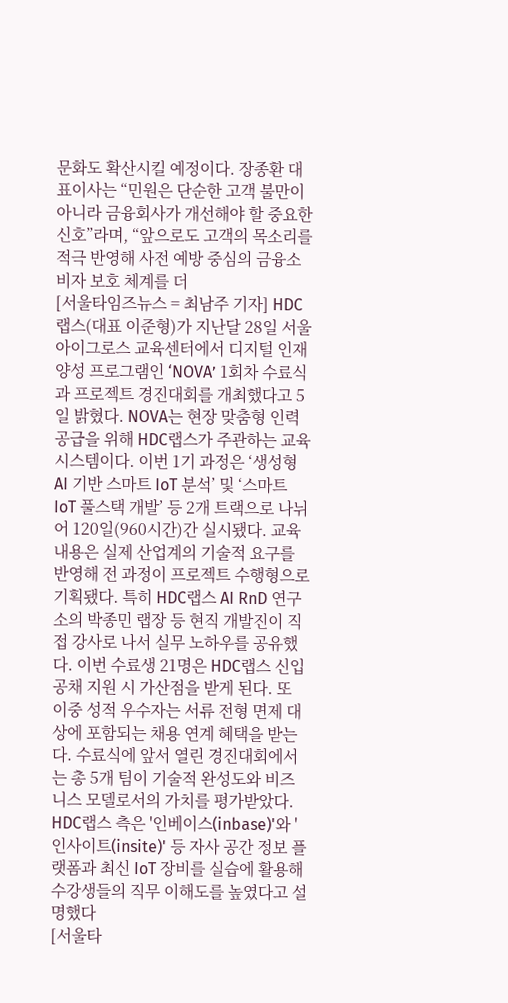문화도 확산시킬 예정이다. 장종환 대표이사는 “민원은 단순한 고객 불만이 아니라 금융회사가 개선해야 할 중요한 신호”라며, “앞으로도 고객의 목소리를 적극 반영해 사전 예방 중심의 금융소비자 보호 체계를 더
[서울타임즈뉴스 = 최남주 기자] HDC랩스(대표 이준형)가 지난달 28일 서울 아이그로스 교육센터에서 디지털 인재 양성 프로그램인 ‘NOVA’ 1회차 수료식과 프로젝트 경진대회를 개최했다고 5일 밝혔다. NOVA는 현장 맞춤형 인력 공급을 위해 HDC랩스가 주관하는 교육 시스템이다. 이번 1기 과정은 ‘생성형 AI 기반 스마트 IoT 분석’ 및 ‘스마트 IoT 풀스택 개발’ 등 2개 트랙으로 나뉘어 120일(960시간)간 실시됐다. 교육 내용은 실제 산업계의 기술적 요구를 반영해 전 과정이 프로젝트 수행형으로 기획됐다. 특히 HDC랩스 AI RnD 연구소의 박종민 랩장 등 현직 개발진이 직접 강사로 나서 실무 노하우를 공유했다. 이번 수료생 21명은 HDC랩스 신입 공채 지원 시 가산점을 받게 된다. 또 이중 성적 우수자는 서류 전형 면제 대상에 포함되는 채용 연계 혜택을 받는다. 수료식에 앞서 열린 경진대회에서는 총 5개 팀이 기술적 완성도와 비즈니스 모델로서의 가치를 평가받았다. HDC랩스 측은 '인베이스(inbase)'와 '인사이트(insite)' 등 자사 공간 정보 플랫폼과 최신 IoT 장비를 실습에 활용해 수강생들의 직무 이해도를 높였다고 설명했다
[서울타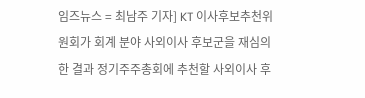임즈뉴스 = 최남주 기자] KT 이사후보추천위원회가 회계 분야 사외이사 후보군을 재심의한 결과 정기주주총회에 추천할 사외이사 후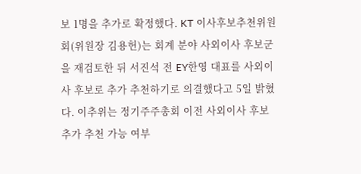보 1명을 추가로 확정했다. KT 이사후보추천위원회(위원장 김용헌)는 회계 분야 사외이사 후보군을 재검토한 뒤 서진석 전 EY한영 대표를 사외이사 후보로 추가 추천하기로 의결했다고 5일 밝혔다. 이추위는 정기주주총회 이전 사외이사 후보 추가 추천 가능 여부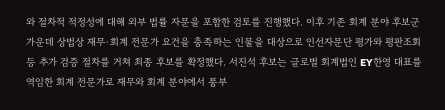와 절차적 적정성에 대해 외부 법률 자문을 포함한 검토를 진행했다. 이후 기존 회계 분야 후보군 가운데 상법상 재무·회계 전문가 요건을 충족하는 인물을 대상으로 인선자문단 평가와 평판조회 등 추가 검증 절차를 거쳐 최종 후보를 확정했다. 서진석 후보는 글로벌 회계법인 EY한영 대표를 역임한 회계 전문가로 재무와 회계 분야에서 풍부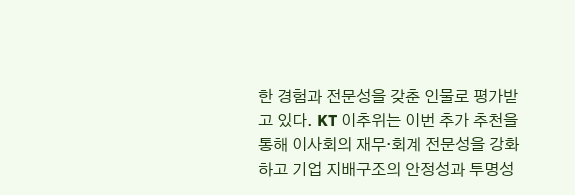한 경험과 전문성을 갖춘 인물로 평가받고 있다. KT 이추위는 이번 추가 추천을 통해 이사회의 재무·회계 전문성을 강화하고 기업 지배구조의 안정성과 투명성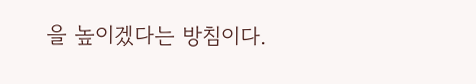을 높이겠다는 방침이다.